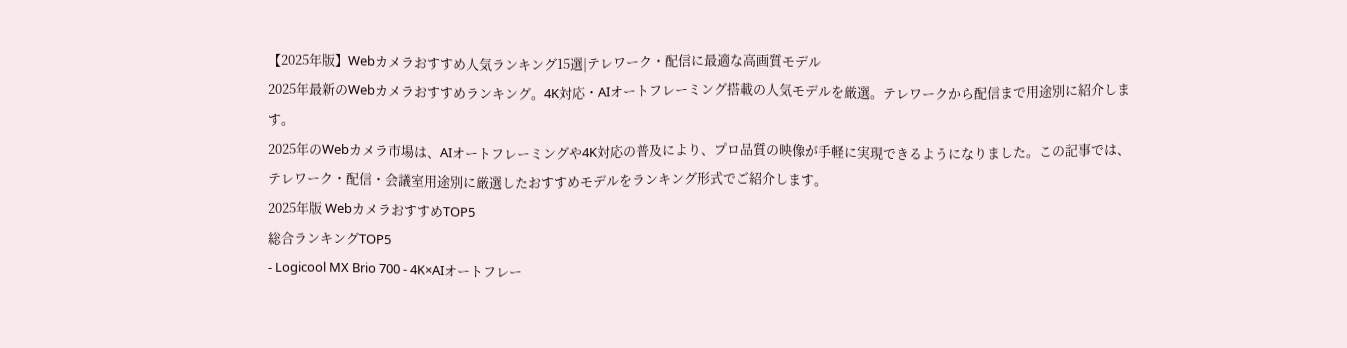【2025年版】Webカメラおすすめ人気ランキング15選|テレワーク・配信に最適な高画質モデル
2025年最新のWebカメラおすすめランキング。4K対応・AIオートフレーミング搭載の人気モデルを厳選。テレワークから配信まで用途別に紹介します。
2025年のWebカメラ市場は、AIオートフレーミングや4K対応の普及により、プロ品質の映像が手軽に実現できるようになりました。この記事では、テレワーク・配信・会議室用途別に厳選したおすすめモデルをランキング形式でご紹介します。
2025年版 WebカメラおすすめTOP5
総合ランキングTOP5
- Logicool MX Brio 700 - 4K×AIオートフレー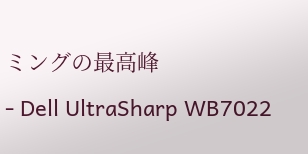ミングの最高峰
- Dell UltraSharp WB7022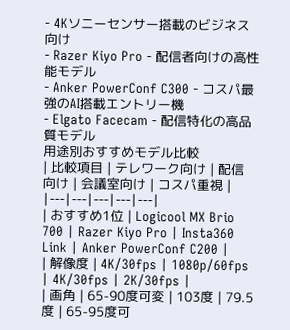- 4Kソニーセンサー搭載のビジネス向け
- Razer Kiyo Pro - 配信者向けの高性能モデル
- Anker PowerConf C300 - コスパ最強のAI搭載エントリー機
- Elgato Facecam - 配信特化の高品質モデル
用途別おすすめモデル比較
| 比較項目 | テレワーク向け | 配信向け | 会議室向け | コスパ重視 |
|---|---|---|---|---|
| おすすめ1位 | Logicool MX Brio 700 | Razer Kiyo Pro | Insta360 Link | Anker PowerConf C200 |
| 解像度 | 4K/30fps | 1080p/60fps | 4K/30fps | 2K/30fps |
| 画角 | 65-90度可変 | 103度 | 79.5度 | 65-95度可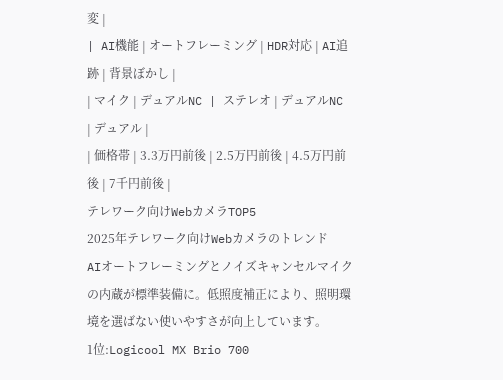変 |
| AI機能 | オートフレーミング | HDR対応 | AI追跡 | 背景ぼかし |
| マイク | デュアルNC | ステレオ | デュアルNC | デュアル |
| 価格帯 | 3.3万円前後 | 2.5万円前後 | 4.5万円前後 | 7千円前後 |
テレワーク向けWebカメラTOP5
2025年テレワーク向けWebカメラのトレンド
AIオートフレーミングとノイズキャンセルマイクの内蔵が標準装備に。低照度補正により、照明環境を選ばない使いやすさが向上しています。
1位:Logicool MX Brio 700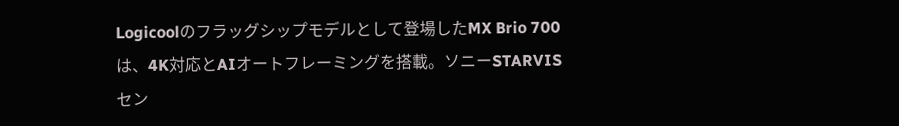Logicoolのフラッグシップモデルとして登場したMX Brio 700は、4K対応とAIオートフレーミングを搭載。ソニーSTARVISセン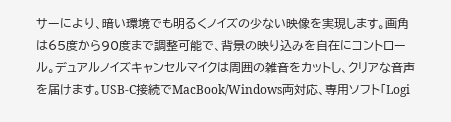サーにより、暗い環境でも明るくノイズの少ない映像を実現します。画角は65度から90度まで調整可能で、背景の映り込みを自在にコントロール。デュアルノイズキャンセルマイクは周囲の雑音をカットし、クリアな音声を届けます。USB-C接続でMacBook/Windows両対応、専用ソフト「Logi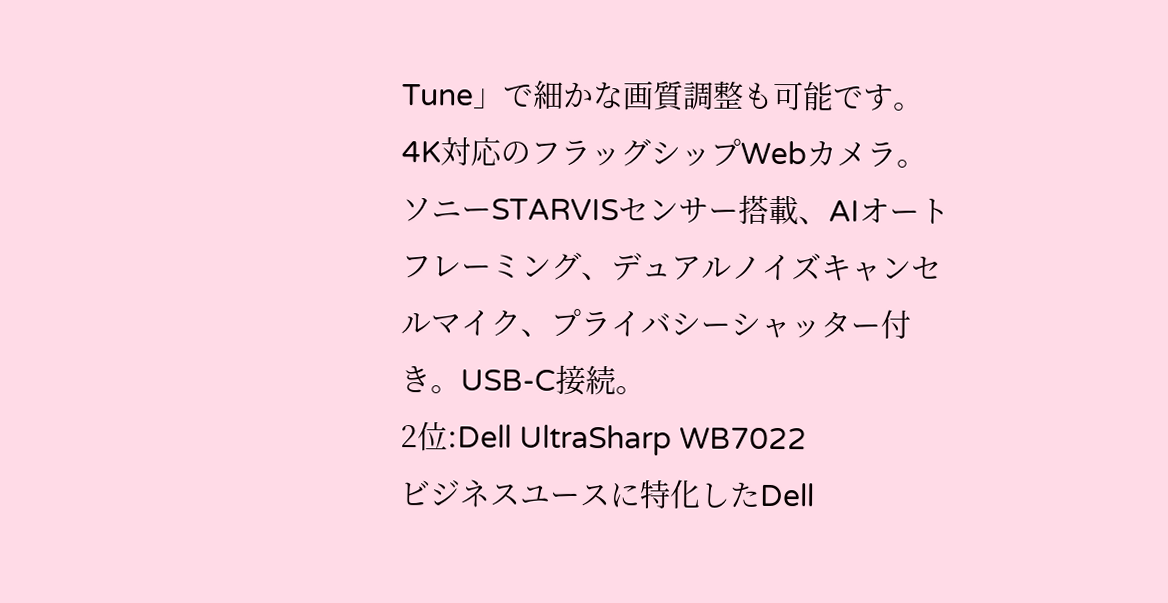Tune」で細かな画質調整も可能です。
4K対応のフラッグシップWebカメラ。ソニーSTARVISセンサー搭載、AIオートフレーミング、デュアルノイズキャンセルマイク、プライバシーシャッター付き。USB-C接続。
2位:Dell UltraSharp WB7022
ビジネスユースに特化したDell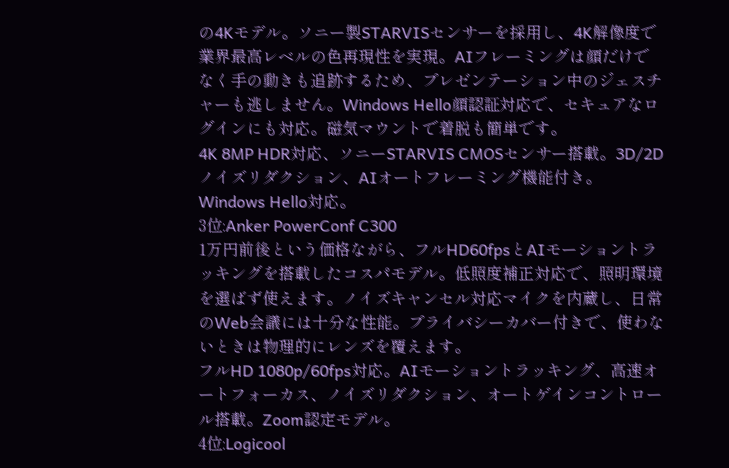の4Kモデル。ソニー製STARVISセンサーを採用し、4K解像度で業界最高レベルの色再現性を実現。AIフレーミングは顔だけでなく手の動きも追跡するため、プレゼンテーション中のジェスチャーも逃しません。Windows Hello顔認証対応で、セキュアなログインにも対応。磁気マウントで着脱も簡単です。
4K 8MP HDR対応、ソニーSTARVIS CMOSセンサー搭載。3D/2Dノイズリダクション、AIオートフレーミング機能付き。Windows Hello対応。
3位:Anker PowerConf C300
1万円前後という価格ながら、フルHD60fpsとAIモーショントラッキングを搭載したコスパモデル。低照度補正対応で、照明環境を選ばず使えます。ノイズキャンセル対応マイクを内蔵し、日常のWeb会議には十分な性能。プライバシーカバー付きで、使わないときは物理的にレンズを覆えます。
フルHD 1080p/60fps対応。AIモーショントラッキング、高速オートフォーカス、ノイズリダクション、オートゲインコントロール搭載。Zoom認定モデル。
4位:Logicool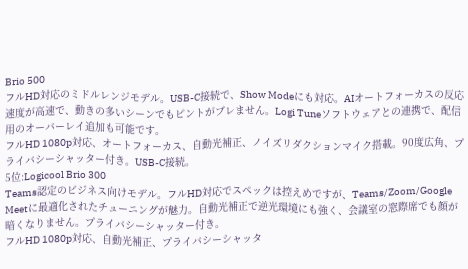Brio 500
フルHD対応のミドルレンジモデル。USB-C接続で、Show Modeにも対応。AIオートフォーカスの反応速度が高速で、動きの多いシーンでもピントがブレません。Logi Tuneソフトウェアとの連携で、配信用のオーバーレイ追加も可能です。
フルHD 1080p対応、オートフォーカス、自動光補正、ノイズリダクションマイク搭載。90度広角、プライバシーシャッター付き。USB-C接続。
5位:Logicool Brio 300
Teams認定のビジネス向けモデル。フルHD対応でスペックは控えめですが、Teams/Zoom/Google Meetに最適化されたチューニングが魅力。自動光補正で逆光環境にも強く、会議室の窓際席でも顔が暗くなりません。プライバシーシャッター付き。
フルHD 1080p対応、自動光補正、プライバシーシャッタ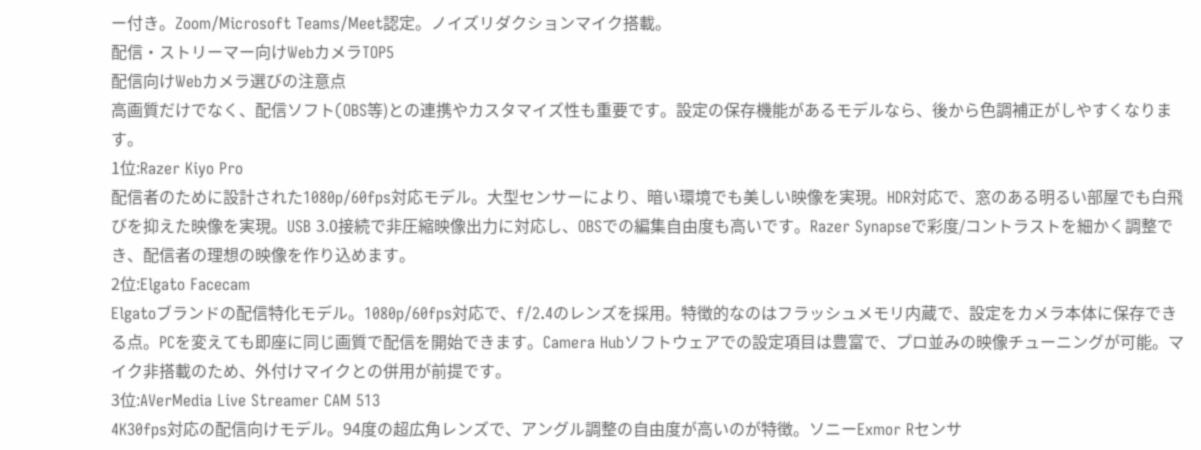ー付き。Zoom/Microsoft Teams/Meet認定。ノイズリダクションマイク搭載。
配信・ストリーマー向けWebカメラTOP5
配信向けWebカメラ選びの注意点
高画質だけでなく、配信ソフト(OBS等)との連携やカスタマイズ性も重要です。設定の保存機能があるモデルなら、後から色調補正がしやすくなります。
1位:Razer Kiyo Pro
配信者のために設計された1080p/60fps対応モデル。大型センサーにより、暗い環境でも美しい映像を実現。HDR対応で、窓のある明るい部屋でも白飛びを抑えた映像を実現。USB 3.0接続で非圧縮映像出力に対応し、OBSでの編集自由度も高いです。Razer Synapseで彩度/コントラストを細かく調整でき、配信者の理想の映像を作り込めます。
2位:Elgato Facecam
Elgatoブランドの配信特化モデル。1080p/60fps対応で、f/2.4のレンズを採用。特徴的なのはフラッシュメモリ内蔵で、設定をカメラ本体に保存できる点。PCを変えても即座に同じ画質で配信を開始できます。Camera Hubソフトウェアでの設定項目は豊富で、プロ並みの映像チューニングが可能。マイク非搭載のため、外付けマイクとの併用が前提です。
3位:AVerMedia Live Streamer CAM 513
4K30fps対応の配信向けモデル。94度の超広角レンズで、アングル調整の自由度が高いのが特徴。ソニーExmor Rセンサ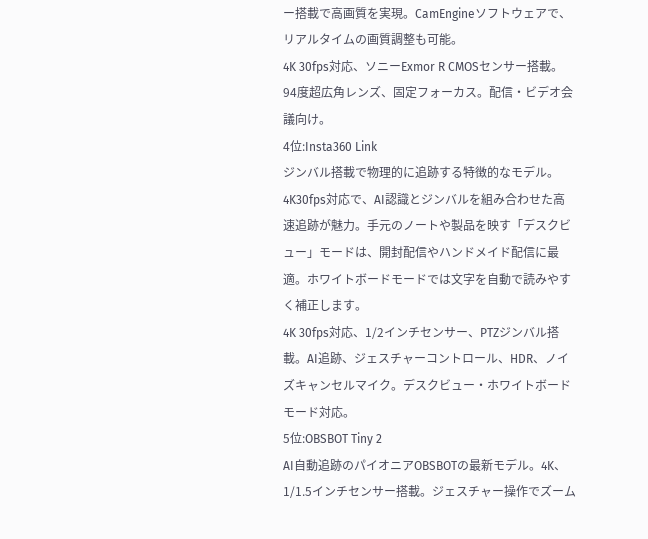ー搭載で高画質を実現。CamEngineソフトウェアで、リアルタイムの画質調整も可能。
4K 30fps対応、ソニーExmor R CMOSセンサー搭載。94度超広角レンズ、固定フォーカス。配信・ビデオ会議向け。
4位:Insta360 Link
ジンバル搭載で物理的に追跡する特徴的なモデル。4K30fps対応で、AI認識とジンバルを組み合わせた高速追跡が魅力。手元のノートや製品を映す「デスクビュー」モードは、開封配信やハンドメイド配信に最適。ホワイトボードモードでは文字を自動で読みやすく補正します。
4K 30fps対応、1/2インチセンサー、PTZジンバル搭載。AI追跡、ジェスチャーコントロール、HDR、ノイズキャンセルマイク。デスクビュー・ホワイトボードモード対応。
5位:OBSBOT Tiny 2
AI自動追跡のパイオニアOBSBOTの最新モデル。4K、1/1.5インチセンサー搭載。ジェスチャー操作でズーム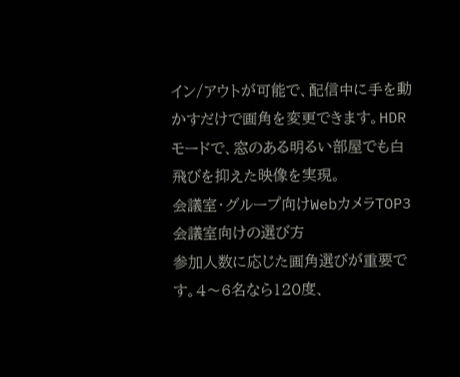イン/アウトが可能で、配信中に手を動かすだけで画角を変更できます。HDRモードで、窓のある明るい部屋でも白飛びを抑えた映像を実現。
会議室・グループ向けWebカメラTOP3
会議室向けの選び方
参加人数に応じた画角選びが重要です。4〜6名なら120度、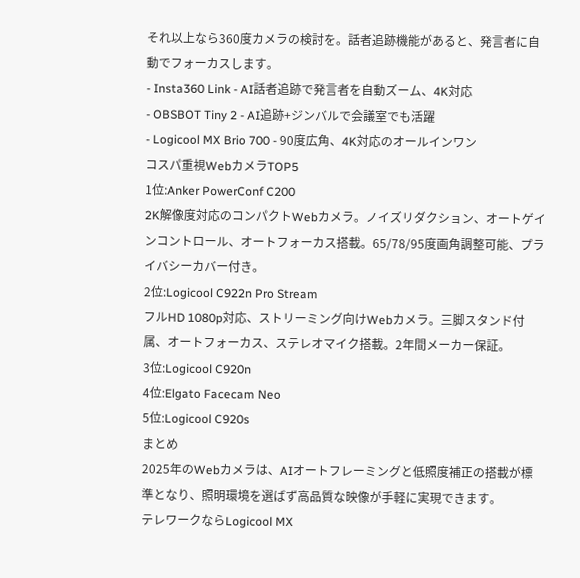それ以上なら360度カメラの検討を。話者追跡機能があると、発言者に自動でフォーカスします。
- Insta360 Link - AI話者追跡で発言者を自動ズーム、4K対応
- OBSBOT Tiny 2 - AI追跡+ジンバルで会議室でも活躍
- Logicool MX Brio 700 - 90度広角、4K対応のオールインワン
コスパ重視WebカメラTOP5
1位:Anker PowerConf C200
2K解像度対応のコンパクトWebカメラ。ノイズリダクション、オートゲインコントロール、オートフォーカス搭載。65/78/95度画角調整可能、プライバシーカバー付き。
2位:Logicool C922n Pro Stream
フルHD 1080p対応、ストリーミング向けWebカメラ。三脚スタンド付属、オートフォーカス、ステレオマイク搭載。2年間メーカー保証。
3位:Logicool C920n
4位:Elgato Facecam Neo
5位:Logicool C920s
まとめ
2025年のWebカメラは、AIオートフレーミングと低照度補正の搭載が標準となり、照明環境を選ばず高品質な映像が手軽に実現できます。
テレワークならLogicool MX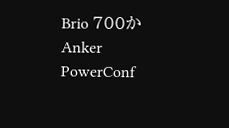Brio 700かAnker PowerConf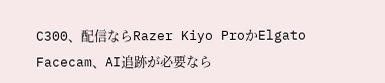C300、配信ならRazer Kiyo ProかElgato Facecam、AI追跡が必要なら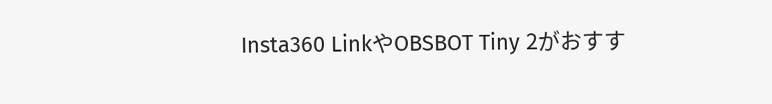Insta360 LinkやOBSBOT Tiny 2がおすす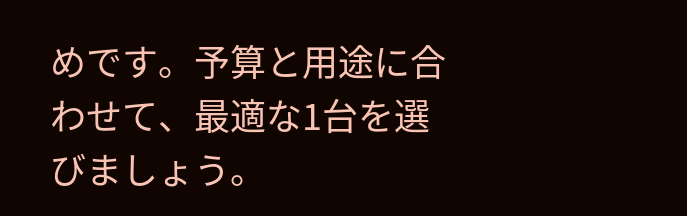めです。予算と用途に合わせて、最適な1台を選びましょう。